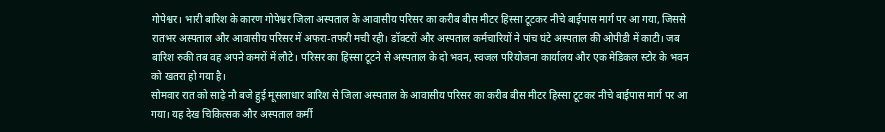गोपेश्वर। भारी बारिश के कारण गोपेश्वर जिला अस्पताल के आवासीय परिसर का करीब बीस मीटर हिस्सा टूटकर नीचे बाईपास मार्ग पर आ गया, जिससे रातभर अस्पताल और आवासीय परिसर में अफरा-तफरी मची रही। डॉक्टरों और अस्पताल कर्मचारियों ने पांच घंटे अस्पताल की ओपीडी में काटी। जब बारिश रुकी तब वह अपने कमरों में लौटे। परिसर का हिस्सा टूटने से अस्पताल के दो भवन, स्वजल परियोजना कार्यालय और एक मेडिकल स्टोर के भवन को खतरा हो गया है।
सोमवार रात को साढ़े नौ बजे हुई मूसलाधार बारिश से जिला अस्पताल के आवासीय परिसर का करीब बीस मीटर हिस्सा टूटकर नीचे बाईपास मार्ग पर आ गया। यह देख चिकित्सक और अस्पताल कर्मी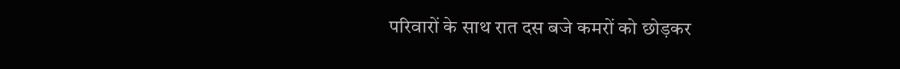परिवारों के साथ रात दस बजे कमरों को छोड़कर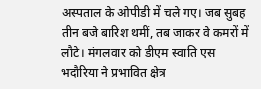अस्पताल के ओपीडी में चले गए। जब सुबह तीन बजे बारिश थमीं, तब जाकर वे कमरों में लौटे। मंगलवार को डीएम स्वाति एस भदौरिया ने प्रभावित क्षेत्र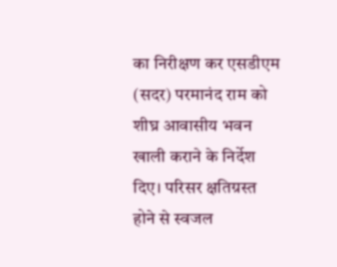का निरीक्षण कर एसडीएम (सदर) परमानंद राम को शीघ्र आवासीय भवन खाली कराने के निर्देश दिए। परिसर क्षतिग्रस्त होने से स्वजल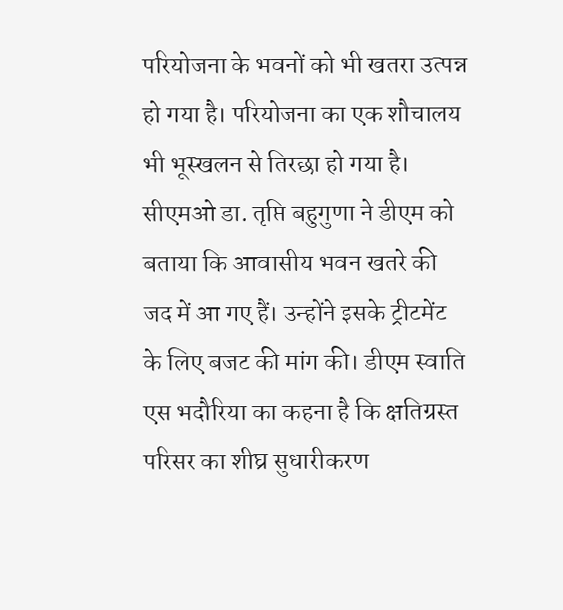परियोजना के भवनों को भी खतरा उत्पन्न हो गया है। परियोजना का एक शौचालय भी भूस्खलन से तिरछा हो गया है। सीएमओ डा. तृप्ति बहुगुणा ने डीएम को बताया कि आवासीय भवन खतरे की जद में आ गए हैं। उन्होंने इसके ट्रीटमेंट के लिए बजट की मांग की। डीएम स्वाति एस भदौरिया का कहना है कि क्षतिग्रस्त परिसर का शीघ्र सुधारीकरण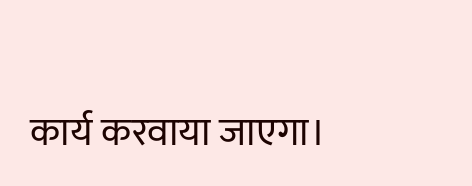कार्य करवाया जाएगा।